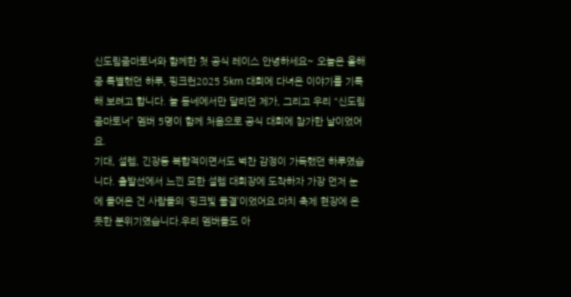신도림줌마토너와 함께한 첫 공식 레이스 안녕하세요~ 오늘은 올해중 특별했던 하루, 핑크런2025 5km 대회에 다녀온 이야기를 기록해 보려고 합니다. 늘 동네에서만 달리던 제가, 그리고 우리 “신도림줌마토너” 멤버 5명이 함께 처음으로 공식 대회에 참가한 날이었어요.
기대, 설렘, 긴장등 복합적이면서도 벅찬 감정이 가득했던 하루였습니다. 출발선에서 느낀 묘한 설렘 대회장에 도착하자 가장 먼저 눈에 들어온 건 사람들의 ‘핑크빛 물결’이었어요.마치 축제 현장에 온 듯한 분위기였습니다.우리 멤버들도 아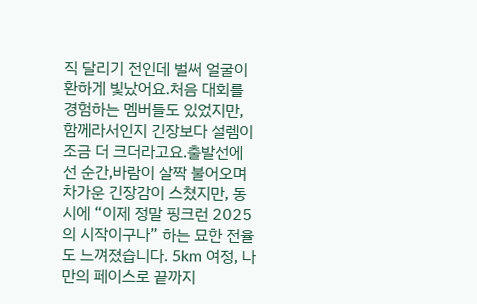직 달리기 전인데 벌써 얼굴이 환하게 빛났어요.처음 대회를 경험하는 멤버들도 있었지만, 함께라서인지 긴장보다 설렘이 조금 더 크더라고요.출발선에 선 순간,바람이 살짝 불어오며 차가운 긴장감이 스쳤지만, 동시에 “이제 정말 핑크런 2025의 시작이구나” 하는 묘한 전율도 느껴졌습니다. 5km 여정, 나만의 페이스로 끝까지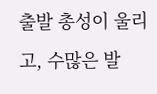출발 총성이 울리고, 수많은 발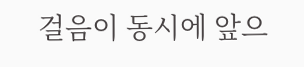걸음이 동시에 앞으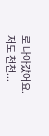로 나아갔어요.저도 천천...